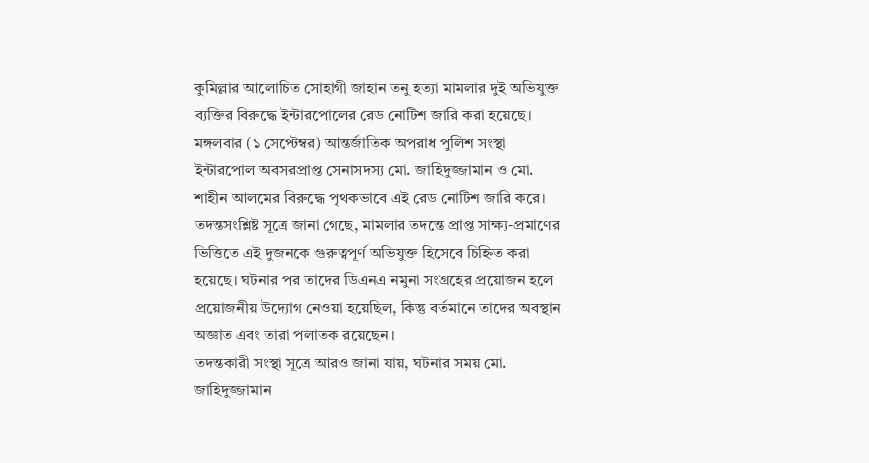কুমিল্লার আলোচিত সোহাগী জাহান তনু হত্যা মামলার দুই অভিযুক্ত ব্যক্তির বিরুদ্ধে ইন্টারপোলের রেড নোটিশ জারি করা হয়েছে। মঙ্গলবার (১ সেপ্টেম্বর) আন্তর্জাতিক অপরাধ পুলিশ সংস্থা ইন্টারপোল অবসরপ্রাপ্ত সেনাসদস্য মো. জাহিদুজ্জামান ও মো. শাহীন আলমের বিরুদ্ধে পৃথকভাবে এই রেড নোটিশ জারি করে। তদন্তসংশ্লিষ্ট সূত্রে জানা গেছে, মামলার তদন্তে প্রাপ্ত সাক্ষ্য-প্রমাণের ভিত্তিতে এই দুজনকে গুরুত্বপূর্ণ অভিযুক্ত হিসেবে চিহ্নিত করা হয়েছে। ঘটনার পর তাদের ডিএনএ নমুনা সংগ্রহের প্রয়োজন হলে প্রয়োজনীয় উদ্যোগ নেওয়া হয়েছিল, কিন্তু বর্তমানে তাদের অবস্থান অজ্ঞাত এবং তারা পলাতক রয়েছেন।
তদন্তকারী সংস্থা সূত্রে আরও জানা যায়, ঘটনার সময় মো. জাহিদুজ্জামান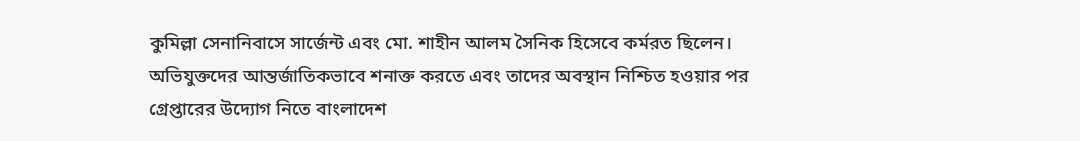কুমিল্লা সেনানিবাসে সার্জেন্ট এবং মো. শাহীন আলম সৈনিক হিসেবে কর্মরত ছিলেন। অভিযুক্তদের আন্তর্জাতিকভাবে শনাক্ত করতে এবং তাদের অবস্থান নিশ্চিত হওয়ার পর গ্রেপ্তারের উদ্যোগ নিতে বাংলাদেশ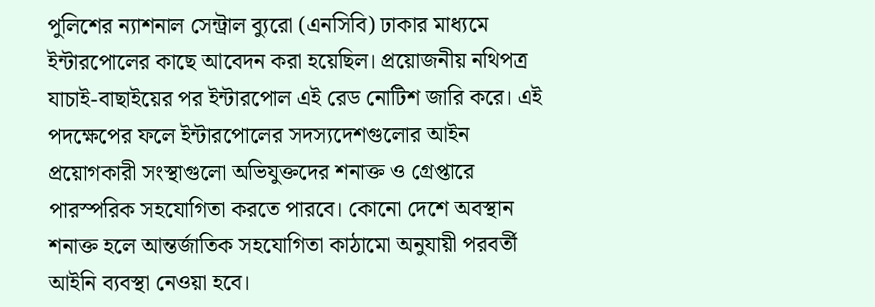পুলিশের ন্যাশনাল সেন্ট্রাল ব্যুরো (এনসিবি) ঢাকার মাধ্যমে ইন্টারপোলের কাছে আবেদন করা হয়েছিল। প্রয়োজনীয় নথিপত্র যাচাই-বাছাইয়ের পর ইন্টারপোল এই রেড নোটিশ জারি করে। এই পদক্ষেপের ফলে ইন্টারপোলের সদস্যদেশগুলোর আইন প্রয়োগকারী সংস্থাগুলো অভিযুক্তদের শনাক্ত ও গ্রেপ্তারে পারস্পরিক সহযোগিতা করতে পারবে। কোনো দেশে অবস্থান শনাক্ত হলে আন্তর্জাতিক সহযোগিতা কাঠামো অনুযায়ী পরবর্তী আইনি ব্যবস্থা নেওয়া হবে।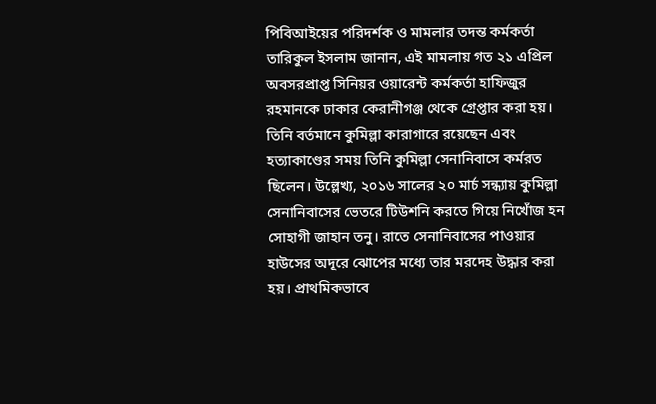পিবিআইয়ের পরিদর্শক ও মামলার তদন্ত কর্মকর্তা তারিকুল ইসলাম জানান, এই মামলায় গত ২১ এপ্রিল অবসরপ্রাপ্ত সিনিয়র ওয়ারেন্ট কর্মকর্তা হাফিজুর রহমানকে ঢাকার কেরানীগঞ্জ থেকে গ্রেপ্তার করা হয়। তিনি বর্তমানে কুমিল্লা কারাগারে রয়েছেন এবং হত্যাকাণ্ডের সময় তিনি কুমিল্লা সেনানিবাসে কর্মরত ছিলেন। উল্লেখ্য, ২০১৬ সালের ২০ মার্চ সন্ধ্যায় কুমিল্লা সেনানিবাসের ভেতরে টিউশনি করতে গিয়ে নিখোঁজ হন সোহাগী জাহান তনু। রাতে সেনানিবাসের পাওয়ার হাউসের অদূরে ঝোপের মধ্যে তার মরদেহ উদ্ধার করা হয়। প্রাথমিকভাবে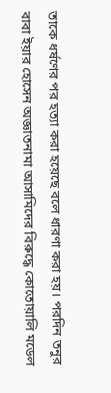তাকে ধর্ষণের পর হত্যা করা হয়েছে বলে ধারণা করা হয়। পরদিন তনুর বাবা ইয়ার হোসেন অজ্ঞাতনামা আসামিদের বিরুদ্ধে কোতোয়ালি মডেল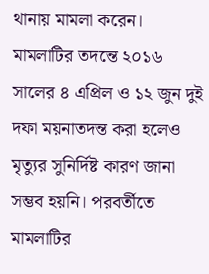থানায় মামলা করেন। মামলাটির তদন্তে ২০১৬ সালের ৪ এপ্রিল ও ১২ জুন দুই দফা ময়নাতদন্ত করা হলেও মৃত্যুর সুনির্দিষ্ট কারণ জানা সম্ভব হয়নি। পরবর্তীতে মামলাটির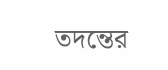তদন্তের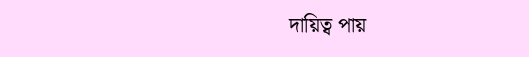দায়িত্ব পায়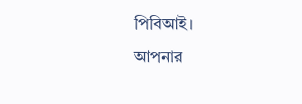পিবিআই।
আপনার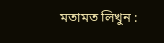মতামত লিখুন :